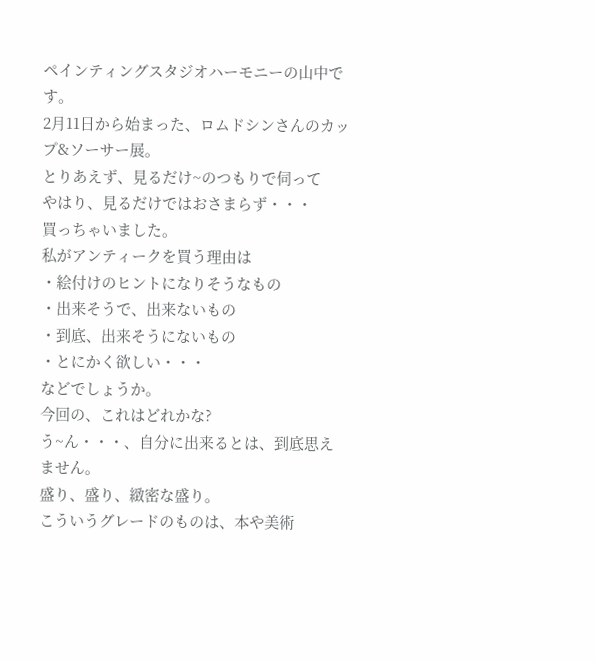ペインティングスタジオハーモニーの山中です。
2月11日から始まった、ロムドシンさんのカップ&ソーサー展。
とりあえず、見るだけ~のつもりで伺って
やはり、見るだけではおさまらず・・・
買っちゃいました。
私がアンティークを買う理由は
・絵付けのヒントになりそうなもの
・出来そうで、出来ないもの
・到底、出来そうにないもの
・とにかく欲しい・・・
などでしょうか。
今回の、これはどれかな?
う~ん・・・、自分に出来るとは、到底思えません。
盛り、盛り、緻密な盛り。
こういうグレードのものは、本や美術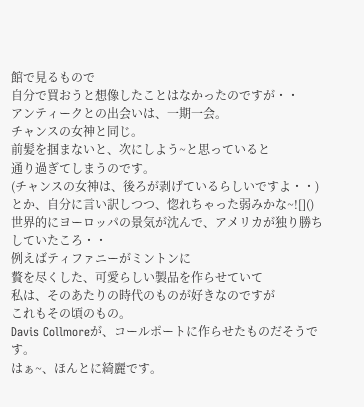館で見るもので
自分で買おうと想像したことはなかったのですが・・
アンティークとの出会いは、一期一会。
チャンスの女神と同じ。
前髪を掴まないと、次にしよう~と思っていると
通り過ぎてしまうのです。
(チャンスの女神は、後ろが剥げているらしいですよ・・)
とか、自分に言い訳しつつ、惚れちゃった弱みかな~![]()
世界的にヨーロッパの景気が沈んで、アメリカが独り勝ちしていたころ・・
例えばティファニーがミントンに
贅を尽くした、可愛らしい製品を作らせていて
私は、そのあたりの時代のものが好きなのですが
これもその頃のもの。
Davis Collmoreが、コールポートに作らせたものだそうです。
はぁ~、ほんとに綺麗です。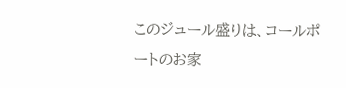このジュール盛りは、コールポートのお家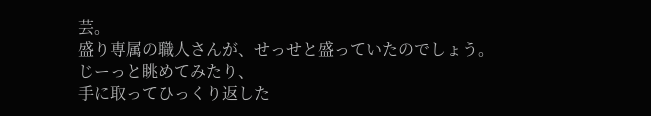芸。
盛り専属の職人さんが、せっせと盛っていたのでしょう。
じーっと眺めてみたり、
手に取ってひっくり返した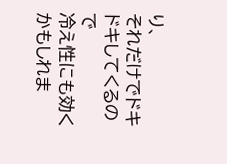り、
それだけでドキドキしてくるので
冷え性にも効くかもしれま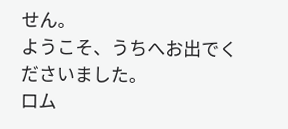せん。
ようこそ、うちへお出でくださいました。
ロム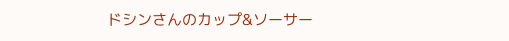ドシンさんのカップ&ソーサー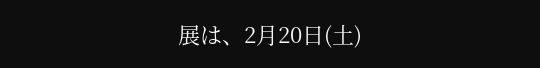展は、2月20日(土)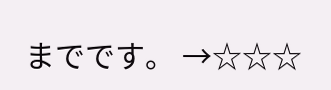までです。 →☆☆☆